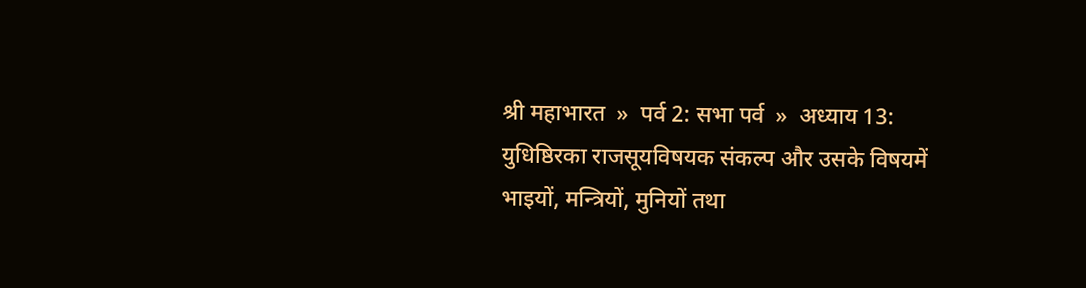श्री महाभारत  »  पर्व 2: सभा पर्व  »  अध्याय 13: युधिष्ठिरका राजसूयविषयक संकल्प और उसके विषयमें भाइयों, मन्त्रियों, मुनियों तथा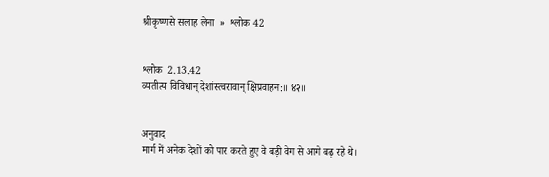श्रीकृष्णसे सलाह लेना  »  श्लोक 42


श्लोक  2.13.42
व्यतीत्य विविधान् देशांस्त्वरावान् क्षिप्रवाहन:॥ ४२॥


अनुवाद
मार्ग में अनेक देशों को पार करते हुए वे बड़ी वेग से आगे बढ़ रहे थे।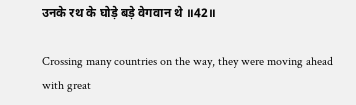उनके रथ के घोड़े बड़े वेगवान थे ॥42॥

Crossing many countries on the way, they were moving ahead with great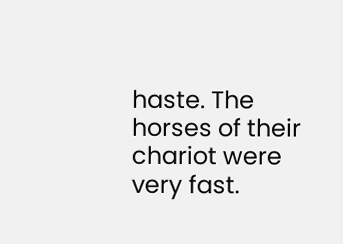haste. The horses of their chariot were very fast.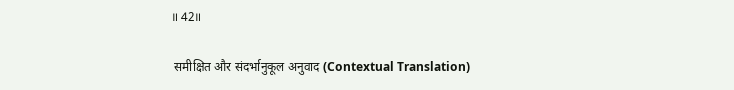॥ 42॥

 समीक्षित और संदर्भानुकूल अनुवाद (Contextual Translation)